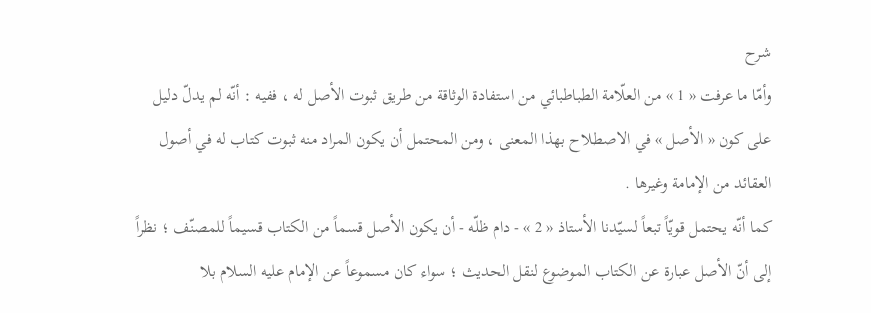شرح
وأمّا ما عرفت « 1 » من العلّامة الطباطبائي من استفادة الوثاقة من طريق ثبوت الأصل له ، ففيه : أنّه لم يدلّ دليل على كون « الأصل » في الاصطلاح بهذا المعنى ، ومن المحتمل أن يكون المراد منه ثبوت كتاب له في أصول العقائد من الإمامة وغيرها .
كما أنّه يحتمل قويّاً تبعاً لسيّدنا الأستاذ « 2 » - دام ظلّه - أن يكون الأصل قسماً من الكتاب قسيماً للمصنّف ؛ نظراً إلى أنّ الأصل عبارة عن الكتاب الموضوع لنقل الحديث ؛ سواء كان مسموعاً عن الإمام عليه السلام بلا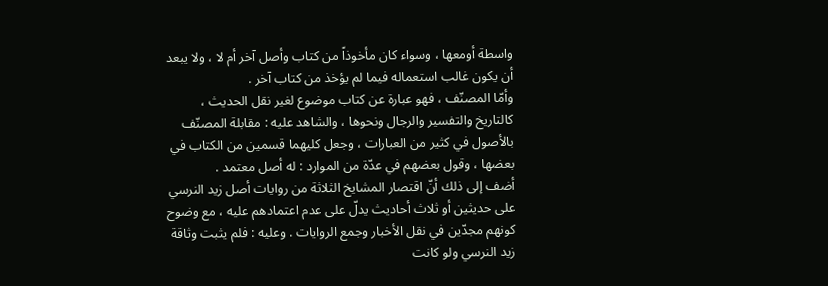واسطة أومعها ، وسواء كان مأخوذاً من كتاب وأصل آخر أم لا ، ولا يبعد أن يكون غالب استعماله فيما لم يؤخذ من كتاب آخر .
وأمّا المصنّف ، فهو عبارة عن كتاب موضوع لغير نقل الحديث ، كالتاريخ والتفسير والرجال ونحوها ، والشاهد عليه : مقابلة المصنّف بالأصول في كثير من العبارات ، وجعل كليهما قسمين من الكتاب في بعضها ، وقول بعضهم في عدّة من الموارد : له أصل معتمد .
أضف إلى ذلك أنّ اقتصار المشايخ الثلاثة من روايات أصل زيد النرسي على حديثين أو ثلاث أحاديث يدلّ على عدم اعتمادهم عليه ، مع وضوح كونهم مجدّين في نقل الأخبار وجمع الروايات . وعليه : فلم يثبت وثاقة زيد النرسي ولو كانت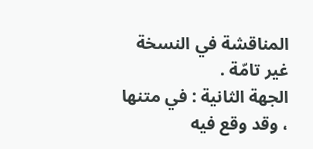المناقشة في النسخة غير تامّة .
الجهة الثانية : في متنها ، وقد وقع فيه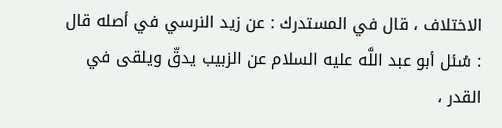الاختلاف ، قال في المستدرك : عن زيد النرسي في أصله قال : سُئل أبو عبد اللَّه عليه السلام عن الزبيب يدقّ ويلقى في القدر ،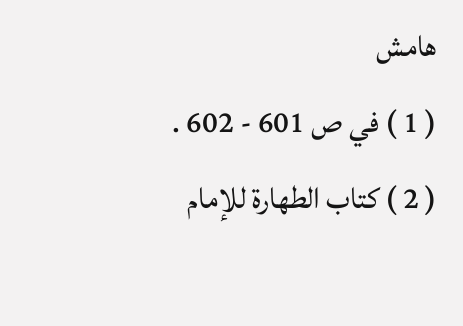هامش
( 1 ) في ص 601 - 602 .
( 2 ) كتاب الطهارة للإمام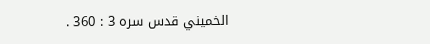الخميني قدس سره 3 : 360 .